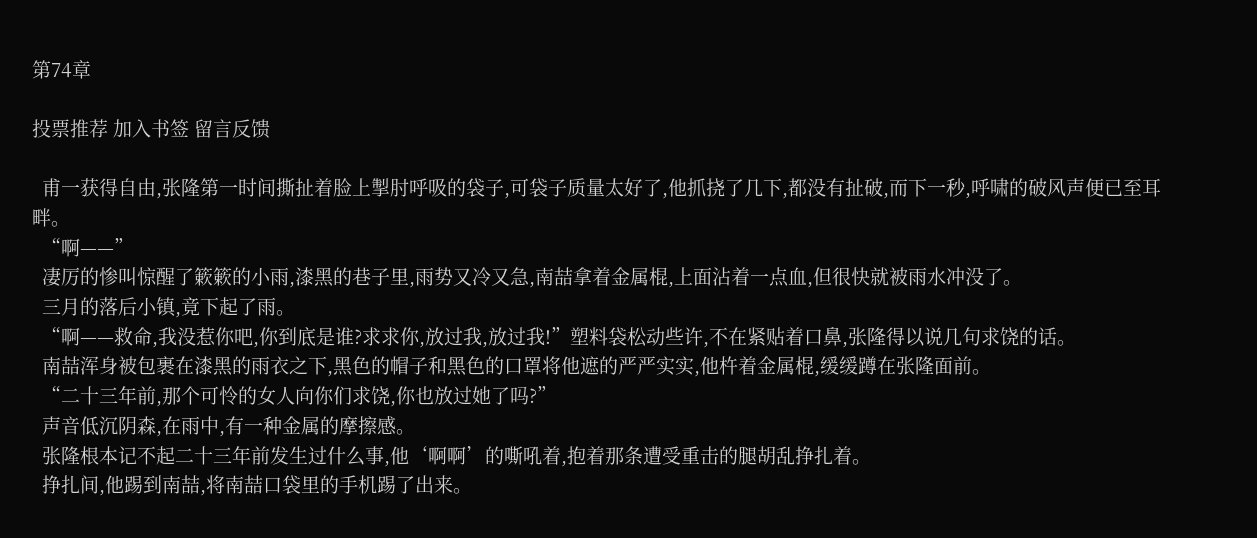第74章

投票推荐 加入书签 留言反馈

  甫一获得自由,张隆第一时间撕扯着脸上掣肘呼吸的袋子,可袋子质量太好了,他抓挠了几下,都没有扯破,而下一秒,呼啸的破风声便已至耳畔。
  “啊——”
  凄厉的惨叫惊醒了簌簌的小雨,漆黑的巷子里,雨势又冷又急,南喆拿着金属棍,上面沾着一点血,但很快就被雨水冲没了。
  三月的落后小镇,竟下起了雨。
  “啊——救命,我没惹你吧,你到底是谁?求求你,放过我,放过我!”塑料袋松动些许,不在紧贴着口鼻,张隆得以说几句求饶的话。
  南喆浑身被包裹在漆黑的雨衣之下,黑色的帽子和黑色的口罩将他遮的严严实实,他杵着金属棍,缓缓蹲在张隆面前。
  “二十三年前,那个可怜的女人向你们求饶,你也放过她了吗?”
  声音低沉阴森,在雨中,有一种金属的摩擦感。
  张隆根本记不起二十三年前发生过什么事,他‘啊啊’的嘶吼着,抱着那条遭受重击的腿胡乱挣扎着。
  挣扎间,他踢到南喆,将南喆口袋里的手机踢了出来。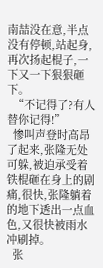南喆没在意,半点没有停顿,站起身,再次扬起棍子,一下又一下狠狠砸下。
  “不记得了?有人替你记得!”
  惨叫声登时高昂了起来,张隆无处可躲,被迫承受着铁棍砸在身上的剧痛,很快,张隆躺着的地下透出一点血色,又很快被雨水冲刷掉。
  张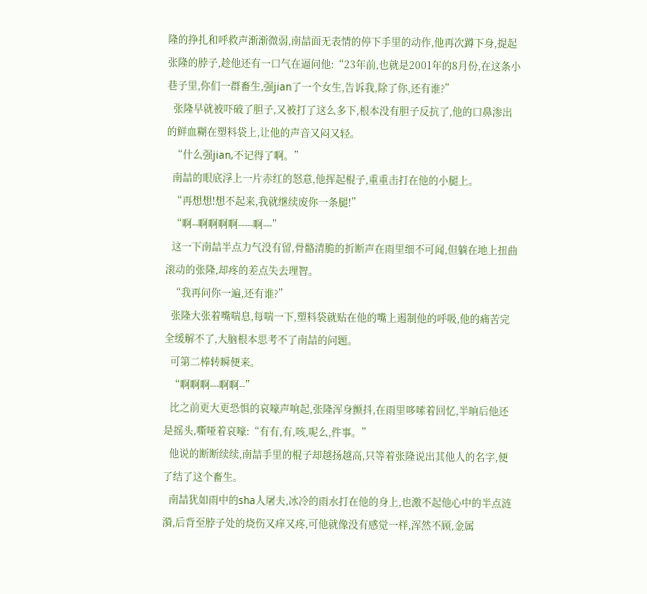隆的挣扎和呼救声渐渐微弱,南喆面无表情的停下手里的动作,他再次蹲下身,提起张隆的脖子,趁他还有一口气在逼问他:“23年前,也就是2001年的8月份,在这条小巷子里,你们一群畜生,强jian了一个女生,告诉我,除了你,还有谁?”
  张隆早就被吓破了胆子,又被打了这么多下,根本没有胆子反抗了,他的口鼻渗出的鲜血糊在塑料袋上,让他的声音又闷又轻。
  “什么强jian,不记得了啊。”
  南喆的眼底浮上一片赤红的怒意,他挥起棍子,重重击打在他的小腿上。
  “再想想!想不起来,我就继续废你一条腿!”
  “啊--啊啊啊啊-----啊---”
  这一下南喆半点力气没有留,骨骼清脆的折断声在雨里细不可闻,但躺在地上扭曲滚动的张隆,却疼的差点失去理智。
  “我再问你一遍,还有谁?”
  张隆大张着嘴喘息,每喘一下,塑料袋就贴在他的嘴上遏制他的呼吸,他的痛苦完全缓解不了,大脑根本思考不了南喆的问题。
  可第二棒转瞬便来。
  “啊啊啊---啊啊--”
  比之前更大更恐惧的哀嚎声响起,张隆浑身颤抖,在雨里哆嗦着回忆,半晌后他还是摇头,嘶哑着哀嚎:“有有,有,咳,呢么,件事。”
  他说的断断续续,南喆手里的棍子却越扬越高,只等着张隆说出其他人的名字,便了结了这个畜生。
  南喆犹如雨中的sha人屠夫,冰冷的雨水打在他的身上,也激不起他心中的半点涟漪,后背至脖子处的烧伤又痒又疼,可他就像没有感觉一样,浑然不顾,金属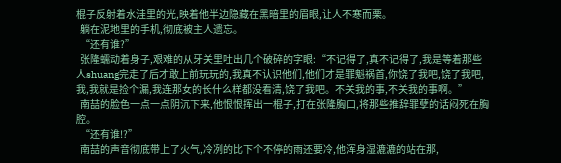棍子反射着水洼里的光,映着他半边隐藏在黑暗里的眉眼,让人不寒而栗。
  躺在泥地里的手机,彻底被主人遗忘。
  “还有谁?”
  张隆蠕动着身子,艰难的从牙关里吐出几个破碎的字眼:“不记得了,真不记得了,我是等着那些人shuang完走了后才敢上前玩玩的,我真不认识他们,他们才是罪魁祸首,你饶了我吧,饶了我吧,我,我就是捡个漏,我连那女的长什么样都没看清,饶了我吧。不关我的事,不关我的事啊。”
  南喆的脸色一点一点阴沉下来,他恨恨挥出一棍子,打在张隆胸口,将那些推辞罪孽的话闷死在胸腔。
  “还有谁!?”
  南喆的声音彻底带上了火气,冷冽的比下个不停的雨还要冷,他浑身湿漉漉的站在那,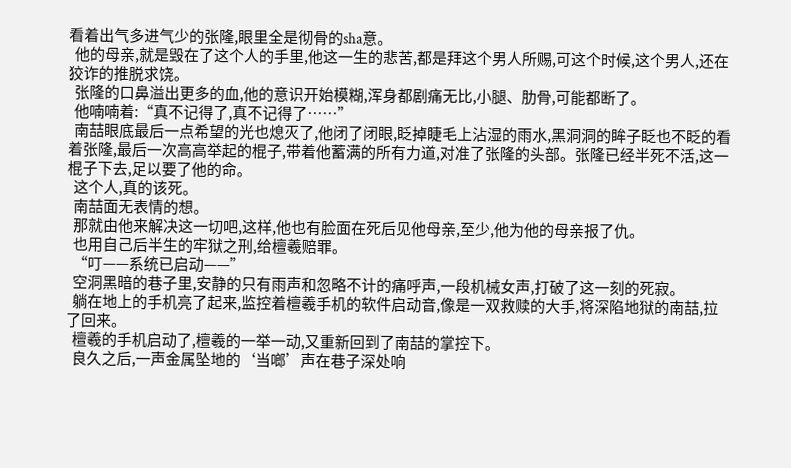看着出气多进气少的张隆,眼里全是彻骨的sha意。
  他的母亲,就是毁在了这个人的手里,他这一生的悲苦,都是拜这个男人所赐,可这个时候,这个男人,还在狡诈的推脱求饶。
  张隆的口鼻溢出更多的血,他的意识开始模糊,浑身都剧痛无比,小腿、肋骨,可能都断了。
  他喃喃着:“真不记得了,真不记得了……”
  南喆眼底最后一点希望的光也熄灭了,他闭了闭眼,眨掉睫毛上沾湿的雨水,黑洞洞的眸子眨也不眨的看着张隆,最后一次高高举起的棍子,带着他蓄满的所有力道,对准了张隆的头部。张隆已经半死不活,这一棍子下去,足以要了他的命。
  这个人,真的该死。
  南喆面无表情的想。
  那就由他来解决这一切吧,这样,他也有脸面在死后见他母亲,至少,他为他的母亲报了仇。
  也用自己后半生的牢狱之刑,给檀羲赔罪。
  “叮——系统已启动——”
  空洞黑暗的巷子里,安静的只有雨声和忽略不计的痛呼声,一段机械女声,打破了这一刻的死寂。
  躺在地上的手机亮了起来,监控着檀羲手机的软件启动音,像是一双救赎的大手,将深陷地狱的南喆,拉了回来。
  檀羲的手机启动了,檀羲的一举一动,又重新回到了南喆的掌控下。
  良久之后,一声金属坠地的‘当啷’声在巷子深处响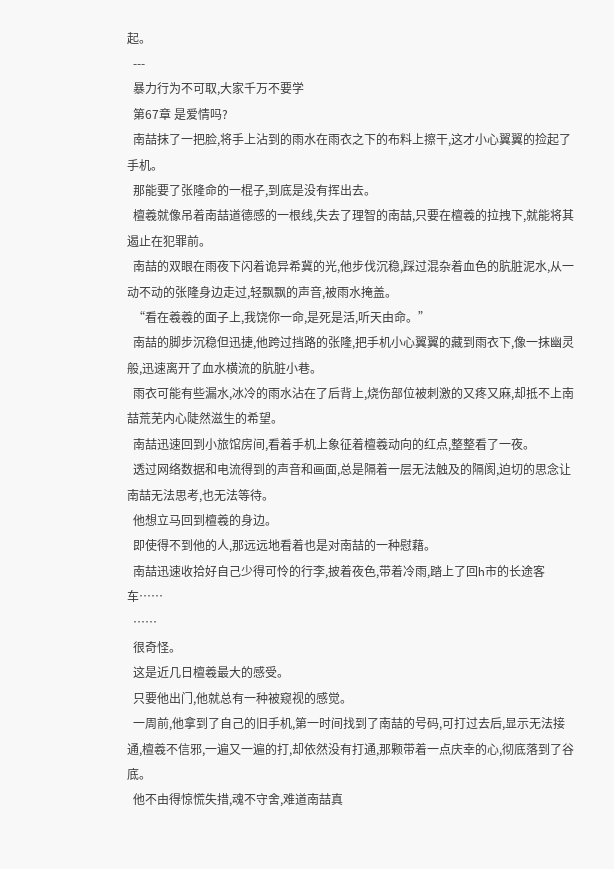起。
  ---
  暴力行为不可取,大家千万不要学
  第67章 是爱情吗?
  南喆抹了一把脸,将手上沾到的雨水在雨衣之下的布料上擦干,这才小心翼翼的捡起了手机。
  那能要了张隆命的一棍子,到底是没有挥出去。
  檀羲就像吊着南喆道德感的一根线,失去了理智的南喆,只要在檀羲的拉拽下,就能将其遏止在犯罪前。
  南喆的双眼在雨夜下闪着诡异希冀的光,他步伐沉稳,踩过混杂着血色的肮脏泥水,从一动不动的张隆身边走过,轻飘飘的声音,被雨水掩盖。
  “看在羲羲的面子上,我饶你一命,是死是活,听天由命。”
  南喆的脚步沉稳但迅捷,他跨过挡路的张隆,把手机小心翼翼的藏到雨衣下,像一抹幽灵般,迅速离开了血水横流的肮脏小巷。
  雨衣可能有些漏水,冰冷的雨水沾在了后背上,烧伤部位被刺激的又疼又麻,却抵不上南喆荒芜内心陡然滋生的希望。
  南喆迅速回到小旅馆房间,看着手机上象征着檀羲动向的红点,整整看了一夜。
  透过网络数据和电流得到的声音和画面,总是隔着一层无法触及的隔阂,迫切的思念让南喆无法思考,也无法等待。
  他想立马回到檀羲的身边。
  即使得不到他的人,那远远地看着也是对南喆的一种慰藉。
  南喆迅速收拾好自己少得可怜的行李,披着夜色,带着冷雨,踏上了回h市的长途客车……
  ……
  很奇怪。
  这是近几日檀羲最大的感受。
  只要他出门,他就总有一种被窥视的感觉。
  一周前,他拿到了自己的旧手机,第一时间找到了南喆的号码,可打过去后,显示无法接通,檀羲不信邪,一遍又一遍的打,却依然没有打通,那颗带着一点庆幸的心,彻底落到了谷底。
  他不由得惊慌失措,魂不守舍,难道南喆真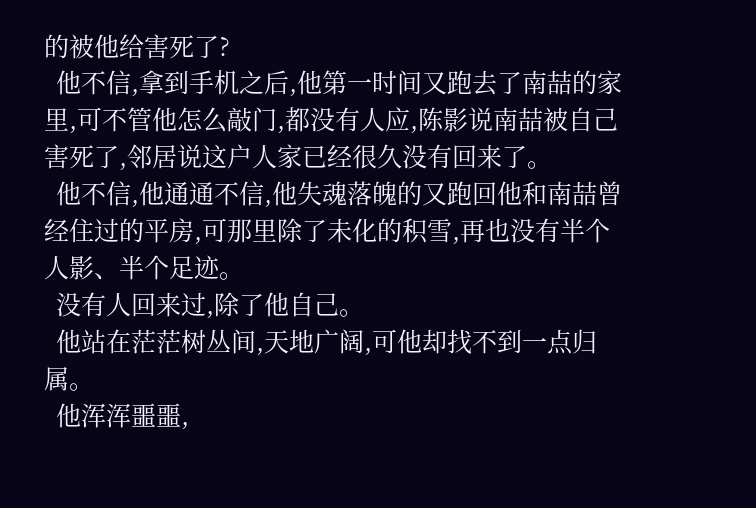的被他给害死了?
  他不信,拿到手机之后,他第一时间又跑去了南喆的家里,可不管他怎么敲门,都没有人应,陈影说南喆被自己害死了,邻居说这户人家已经很久没有回来了。
  他不信,他通通不信,他失魂落魄的又跑回他和南喆曾经住过的平房,可那里除了未化的积雪,再也没有半个人影、半个足迹。
  没有人回来过,除了他自己。
  他站在茫茫树丛间,天地广阔,可他却找不到一点归属。
  他浑浑噩噩,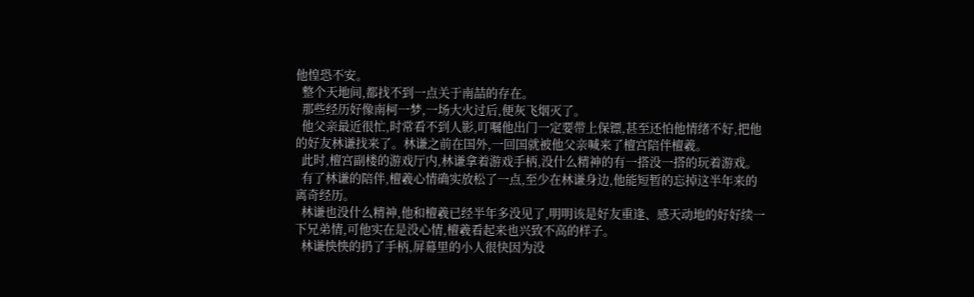他惶恐不安。
  整个天地间,都找不到一点关于南喆的存在。
  那些经历好像南柯一梦,一场大火过后,便灰飞烟灭了。
  他父亲最近很忙,时常看不到人影,叮嘱他出门一定要带上保镖,甚至还怕他情绪不好,把他的好友林谦找来了。林谦之前在国外,一回国就被他父亲喊来了檀宫陪伴檀羲。
  此时,檀宫副楼的游戏厅内,林谦拿着游戏手柄,没什么精神的有一搭没一搭的玩着游戏。
  有了林谦的陪伴,檀羲心情确实放松了一点,至少在林谦身边,他能短暂的忘掉这半年来的离奇经历。
  林谦也没什么精神,他和檀羲已经半年多没见了,明明该是好友重逢、感天动地的好好续一下兄弟情,可他实在是没心情,檀羲看起来也兴致不高的样子。
  林谦怏怏的扔了手柄,屏幕里的小人很快因为没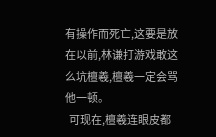有操作而死亡,这要是放在以前,林谦打游戏敢这么坑檀羲,檀羲一定会骂他一顿。
  可现在,檀羲连眼皮都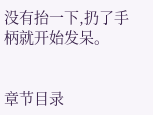没有抬一下,扔了手柄就开始发呆。


章节目录